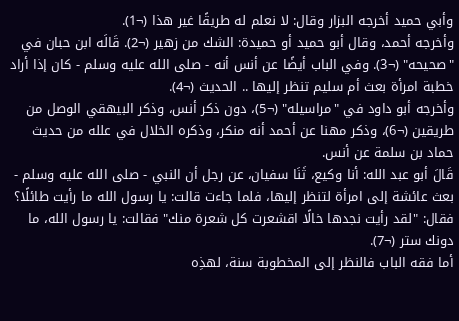وأبي حميد أخرجه البزار وقال: لا نعلم له طريقًا غير هذا (¬1).
وأخرجه أحمد، وقال أبو حميد أو حميدة: الشك من زهير (¬2). قَالَه ابن حبان في "صحيحه" (¬3). وفي الباب أيضًا عن أنس أنه - صلى الله عليه وسلم - كان إذا أراد خطبة امرأة بعث أم سليم تنظر إليها .. الحديث (¬4).
وأخرجه أبو داود في "مراسيله" (¬5)، دون ذكر أنس، وذكر البيهقي الوصل من طريقين (¬6)، وذكر مهنا عن أحمد أنه منكر، وذكره الخلال في علله من حديث حماد بن سلمة عن أنس.
قَالَ أبو عبد الله: أنا وكيع، ثَنَا سفيان، عن رجل أن النبي - صلى الله عليه وسلم - بعث عائشة إلى امرأة لتنظر إليها، فلما جاءت قالت: يا رسول الله ما رأيت طائلًا؟ فقال: "لقد رأيت نجدها خالًا اقشعرت كل شعرة منك" فقالت: يا رسول الله، ما دونك ستر (¬7).
أما فقه الباب فالنظر إلى المخطوبة سنة، لهذِه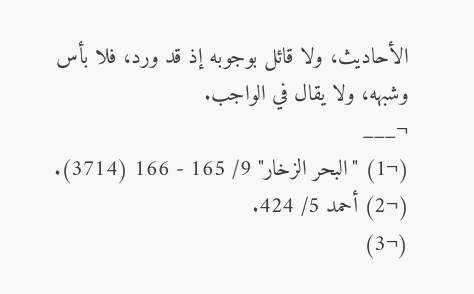الأحاديث، ولا قائل بوجوبه إذ قد ورد، فلا بأس وشبهه، ولا يقال في الواجب.
¬___
(¬1) "البحر الزخار" 9/ 165 - 166 (3714).
(¬2) أحمد 5/ 424.
(¬3)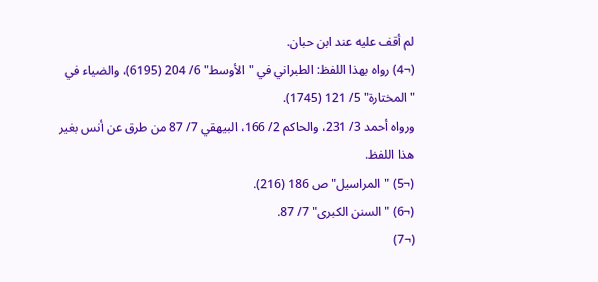لم أقف عليه عند ابن حبان.
(¬4) رواه بهذا اللفظ: الطبراني في "الأوسط" 6/ 204 (6195)، والضياء في "المختارة" 5/ 121 (1745).
ورواه أحمد 3/ 231، والحاكم 2/ 166، البيهقي 7/ 87 من طرق عن أنس بغير هذا اللفظ.
(¬5) "المراسيل" ص 186 (216).
(¬6) "السنن الكبرى" 7/ 87.
(¬7)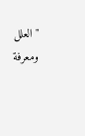"العلل ومعرفة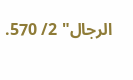الرجال" 2/ 570.